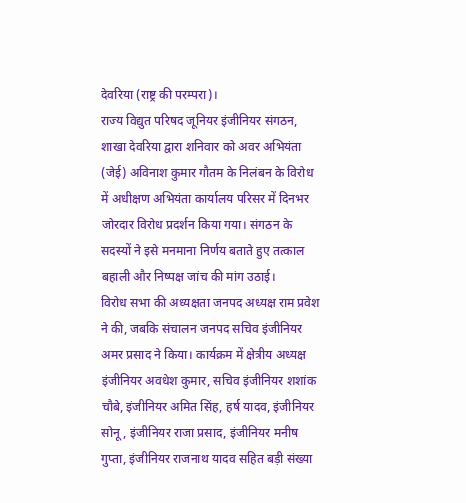देवरिया (राष्ट्र की परम्परा)।
राज्य विद्युत परिषद जूनियर इंजीनियर संगठन, शाखा देवरिया द्वारा शनिवार को अवर अभियंता (जेई) अविनाश कुमार गौतम के निलंबन के विरोध में अधीक्षण अभियंता कार्यालय परिसर में दिनभर जोरदार विरोध प्रदर्शन किया गया। संगठन के सदस्यों ने इसे मनमाना निर्णय बताते हुए तत्काल बहाली और निष्पक्ष जांच की मांग उठाई।
विरोध सभा की अध्यक्षता जनपद अध्यक्ष राम प्रवेश ने की, जबकि संचालन जनपद सचिव इंजीनियर अमर प्रसाद ने किया। कार्यक्रम में क्षेत्रीय अध्यक्ष इंजीनियर अवधेश कुमार, सचिव इंजीनियर शशांक चौबे, इंजीनियर अमित सिंह, हर्ष यादव, इंजीनियर सोनू, इंजीनियर राजा प्रसाद, इंजीनियर मनीष गुप्ता, इंजीनियर राजनाथ यादव सहित बड़ी संख्या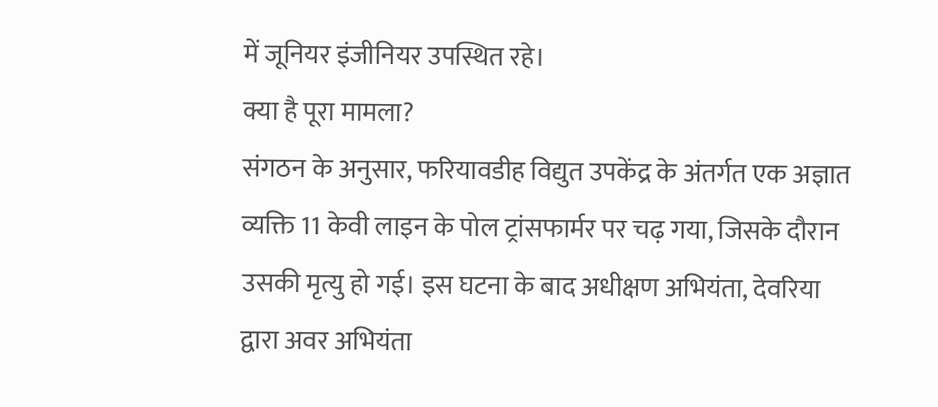में जूनियर इंजीनियर उपस्थित रहे।
क्या है पूरा मामला?
संगठन के अनुसार, फरियावडीह विद्युत उपकेंद्र के अंतर्गत एक अज्ञात व्यक्ति 11 केवी लाइन के पोल ट्रांसफार्मर पर चढ़ गया, जिसके दौरान उसकी मृत्यु हो गई। इस घटना के बाद अधीक्षण अभियंता, देवरिया द्वारा अवर अभियंता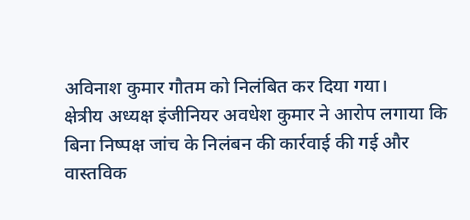अविनाश कुमार गौतम को निलंबित कर दिया गया।
क्षेत्रीय अध्यक्ष इंजीनियर अवधेश कुमार ने आरोप लगाया कि बिना निष्पक्ष जांच के निलंबन की कार्रवाई की गई और वास्तविक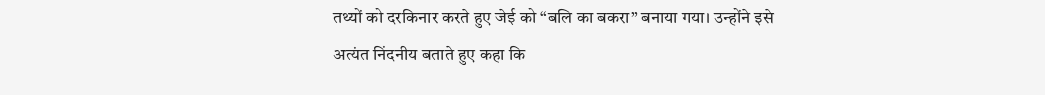तथ्यों को दरकिनार करते हुए जेई को “बलि का बकरा” बनाया गया। उन्होंने इसे अत्यंत निंदनीय बताते हुए कहा कि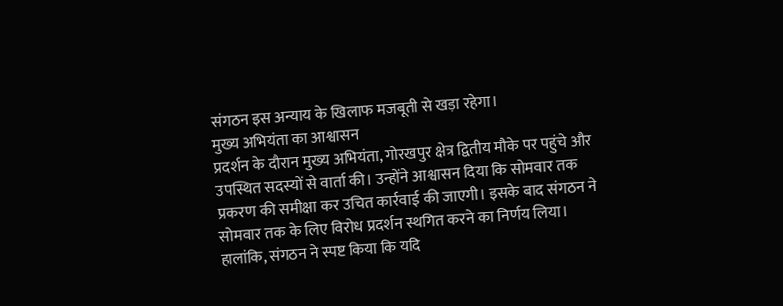संगठन इस अन्याय के खिलाफ मजबूती से खड़ा रहेगा।
मुख्य अभियंता का आश्वासन
प्रदर्शन के दौरान मुख्य अभियंता, गोरखपुर क्षेत्र द्वितीय मौके पर पहुंचे और उपस्थित सदस्यों से वार्ता की। उन्होंने आश्वासन दिया कि सोमवार तक प्रकरण की समीक्षा कर उचित कार्रवाई की जाएगी। इसके बाद संगठन ने सोमवार तक के लिए विरोध प्रदर्शन स्थगित करने का निर्णय लिया।
हालांकि, संगठन ने स्पष्ट किया कि यदि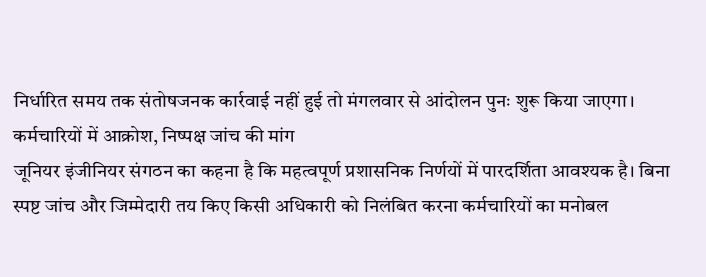निर्धारित समय तक संतोषजनक कार्रवाई नहीं हुई तो मंगलवार से आंदोलन पुनः शुरू किया जाएगा।
कर्मचारियों में आक्रोश, निष्पक्ष जांच की मांग
जूनियर इंजीनियर संगठन का कहना है कि महत्वपूर्ण प्रशासनिक निर्णयों में पारदर्शिता आवश्यक है। बिना स्पष्ट जांच और जिम्मेदारी तय किए किसी अधिकारी को निलंबित करना कर्मचारियों का मनोबल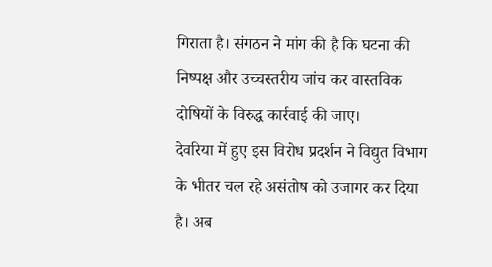गिराता है। संगठन ने मांग की है कि घटना की निष्पक्ष और उच्चस्तरीय जांच कर वास्तविक दोषियों के विरुद्ध कार्रवाई की जाए।
देवरिया में हुए इस विरोध प्रदर्शन ने विद्युत विभाग के भीतर चल रहे असंतोष को उजागर कर दिया है। अब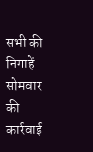सभी की निगाहें सोमवार की कार्रवाई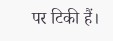पर टिकी हैं।